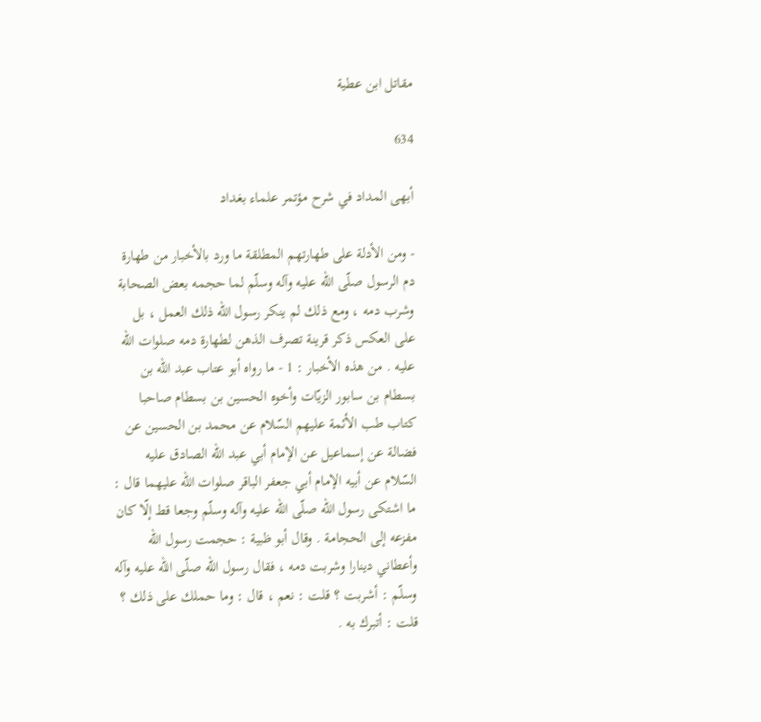مقاتل ابن عطية

634

أبهى المداد في شرح مؤتمر علماء بغداد

- ومن الأدلة على طهارتهم المطلقة ما ورد بالأخبار من طهارة دم الرسول صلّى اللّه عليه وآله وسلّم لما حجمه بعض الصحابة وشرب دمه ، ومع ذلك لم ينكر رسول اللّه ذلك العمل ، بل على العكس ذكر قرينة تصرف الذهن لطهارة دمه صلوات اللّه عليه . من هذه الأخبار : 1 - ما رواه أبو عتاب عبد اللّه بن بسطام بن سابور الزيّات وأخوه الحسين بن بسطام صاحبا كتاب طب الأئمة عليهم السّلام عن محمد بن الحسين عن فضالة عن إسماعيل عن الإمام أبي عبد اللّه الصادق عليه السّلام عن أبيه الإمام أبي جعفر الباقر صلوات اللّه عليهما قال : ما اشتكى رسول اللّه صلّى اللّه عليه وآله وسلّم وجعا قط إلّا كان مفزعه إلى الحجامة . وقال أبو ظبية : حجمت رسول اللّه وأعطاني دينارا وشربت دمه ، فقال رسول اللّه صلّى اللّه عليه وآله وسلّم : أشربت ؟ قلت : نعم ، قال : وما حملك على ذلك ؟ قلت : أتبرك به .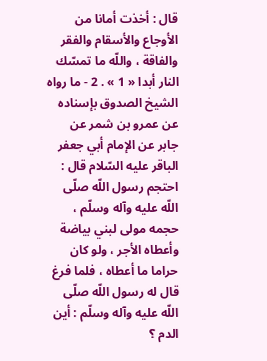قال : أخذت أمانا من الأوجاع والأسقام والفقر والفاقة ، واللّه ما تمسّك النار أبدا « 1 » . 2 - ما رواه الشيخ الصدوق بإسناده عن عمرو بن شمر عن جابر عن الإمام أبي جعفر الباقر عليه السّلام قال : احتجم رسول اللّه صلّى اللّه عليه وآله وسلّم ، حجمه مولى لبني بياضة وأعطاه الأجر ، ولو كان حراما ما أعطاه ، فلما فرغ قال له رسول اللّه صلّى اللّه عليه وآله وسلّم : أين الدم ؟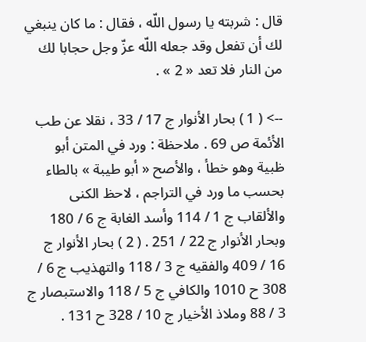قال : شربته يا رسول اللّه ، فقال : ما كان ينبغي لك أن تفعل وقد جعله اللّه عزّ وجل حجابا لك من النار فلا تعد « 2 » .

--> ( 1 ) بحار الأنوار ج 17 / 33 ، نقلا عن طب الأئمة ص 69 . ملاحظة : ورد في المتن أبو ظبية وهو خطأ ، والأصح « أبو طيبة » بالطاء بحسب ما ورد في التراجم ، لاحظ الكنى والألقاب ج 1 / 114 وأسد الغابة ج 6 / 180 وبحار الأنوار ج 22 / 251 . ( 2 ) بحار الأنوار ج 16 / 409 والفقيه ج 3 / 118 والتهذيب ج 6 / 308 ح 1010 والكافي ج 5 / 118 والاستبصار ج 3 / 88 وملاذ الأخيار ج 10 / 328 ح 131 .